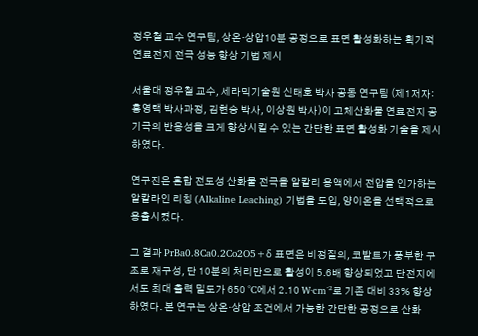정우철 교수 연구팀, 상온·상압10분 공정으로 표면 활성화하는 획기적 연료전지 전극 성능 향상 기법 제시

서울대 정우철 교수, 세라믹기술원 신태호 박사 공동 연구팀 (제1저자: 홍영택 박사과정, 김현승 박사, 이상원 박사)이 고체산화물 연료전지 공기극의 반응성을 크게 향상시킬 수 있는 간단한 표면 활성화 기술을 제시하였다.

연구진은 혼합 전도성 산화물 전극을 알칼리 용액에서 전압을 인가하는 알칼라인 리칭 (Alkaline Leaching) 기법을 도입, 양이온을 선택적으로 용출시켰다.

그 결과 PrBa0.8Ca0.2Co2O5+δ 표면은 비정질의, 코발트가 풍부한 구조로 재구성, 단 10분의 처리만으로 활성이 5.6배 향상되었고 단전지에서도 최대 출력 밀도가 650 °C에서 2.10 W·cm⁻²로 기존 대비 33% 향상하였다. 본 연구는 상온·상압 조건에서 가능한 간단한 공정으로 산화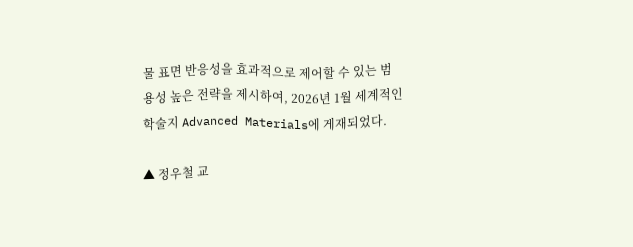물 표면 반응성을 효과적으로 제어할 수 있는 범용성 높은 전략을 제시하여, 2026년 1월 세계적인 학술지 Advanced Materials에 게재되었다.

▲ 정우철 교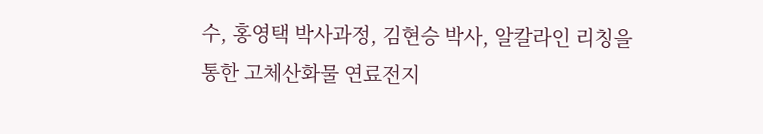수, 홍영택 박사과정, 김현승 박사, 알칼라인 리칭을 통한 고체산화물 연료전지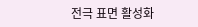전극 표면 활성화